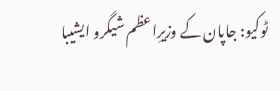ٹوکیو: جاپان کے وزیرِاعظم شیگرو ایشیبا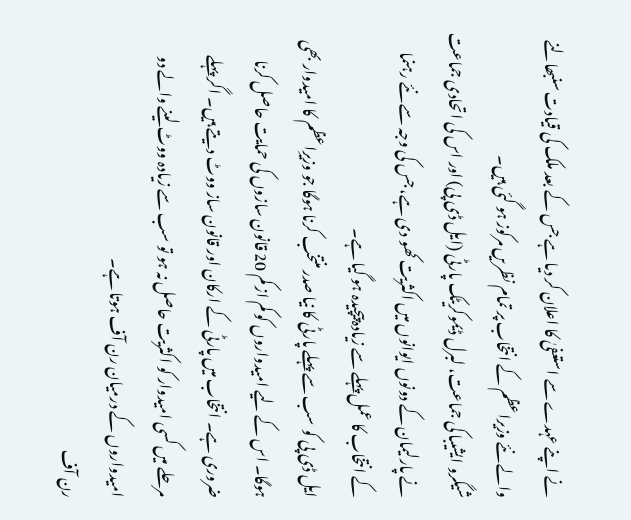نے اپنے عہدے سے استعفیٰ کا اعلان کر دیا ہے جس کے بعد ملک کی قیادت سنبھالنے والے نئے وزیراعظم کے انتخاب پر تمام نظریں مرکوز ہو گئی ہیں۔
شیگرو ایشیبا کی جماعت، لبرل ڈیموکریٹک پارٹی (ایل ڈی پی) اور اس کی اتحادی جماعت نے پارلیمان کے دونوں ایوانوں میں اکثریت کھو دی ہے، جس کی وجہ سے نئے رہنما کے انتخاب کا عمل پہلے سے زیادہ پیچیدہ ہو گیا ہے۔
ایل ڈی پی کو سب سے پہلے پارٹی کا نیا صدر منتخب کرنا ہوگا جو وزیرِاعظم کا امیدوار بھی ہوگا۔ اس کے لیے امیدواروں کو کم از کم 20 قانون سازوں کی حمایت حاصل کرنا ضروری ہے۔ انتخاب میں پارٹی کے ارکان اور قانون ساز ووٹ دیتے ہیں۔ اگر پہلے مرحلے میں کسی امیدوار کو اکثریت حاصل نہ ہو تو سب سے زیادہ ووٹ لینے والے دو امیدواروں کے درمیان رن آف ہوتا ہے۔
رن آف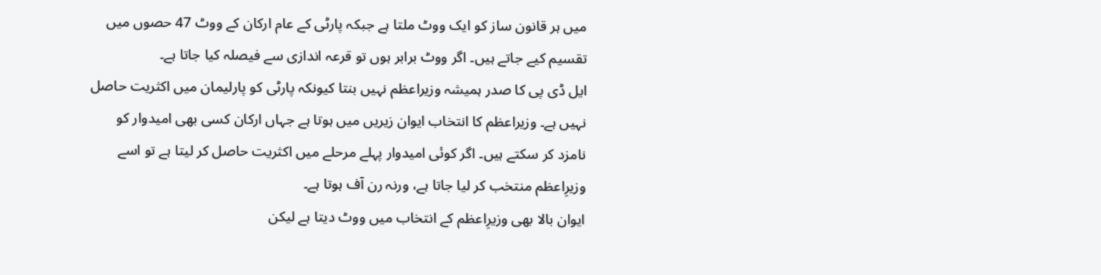میں ہر قانون ساز کو ایک ووٹ ملتا ہے جبکہ پارٹی کے عام ارکان کے ووٹ 47 حصوں میں تقسیم کیے جاتے ہیں۔ اگر ووٹ برابر ہوں تو قرعہ اندازی سے فیصلہ کیا جاتا ہے۔
ایل ڈی پی کا صدر ہمیشہ وزیراعظم نہیں بنتا کیونکہ پارٹی کو پارلیمان میں اکثریت حاصل نہیں ہے۔ وزیراعظم کا انتخاب ایوان زیریں میں ہوتا ہے جہاں ارکان کسی بھی امیدوار کو نامزد کر سکتے ہیں۔ اگر کوئی امیدوار پہلے مرحلے میں اکثریت حاصل کر لیتا ہے تو اسے وزیرِاعظم منتخب کر لیا جاتا ہے، ورنہ رن آف ہوتا ہے۔
ایوان بالا بھی وزیرِاعظم کے انتخاب میں ووٹ دیتا ہے لیکن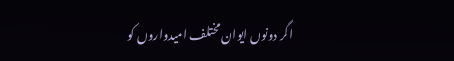اگر دونوں ایوان مختلف امیدواروں کو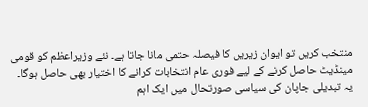منتخب کریں تو ایوان زیریں کا فیصلہ حتمی مانا جاتا ہے۔ نئے وزیراعظم کو قومی مینڈیٹ حاصل کرنے کے لیے فوری عام انتخابات کرانے کا اختیار بھی حاصل ہوگا۔
یہ تبدیلی جاپان کی سیاسی صورتحال میں ایک اہم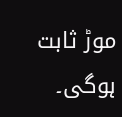موڑ ثابت ہوگی۔